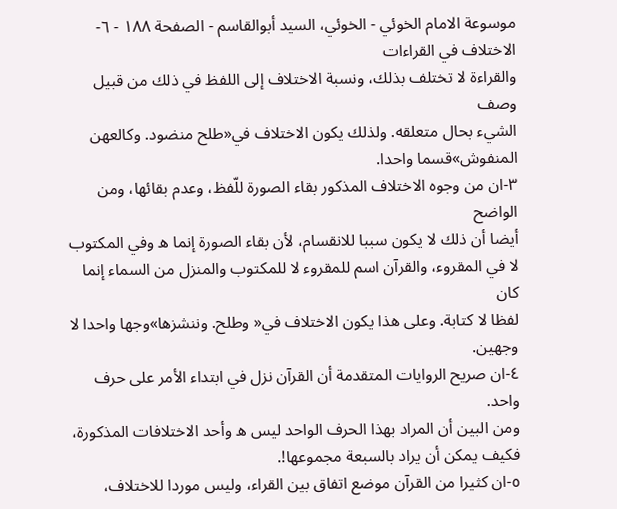موسوعة الامام الخوئي - الخوئي، السيد أبوالقاسم - الصفحة ١٨٨ - ٦-الاختلاف في القراءات
والقراءة لا تختلف بذلك، ونسبة الاختلاف إلى اللفظ في ذلك من قبيل وصف
الشيء بحال متعلقه. ولذلك يكون الاختلاف في«طلح منضود. وكالعهن
المنفوش»قسما واحدا.
٣-ان من وجوه الاختلاف المذكور بقاء الصورة للّفظ، وعدم بقائها، ومن الواضح
أيضا أن ذلك لا يكون سببا للانقسام، لأن بقاء الصورة إنما ه وفي المكتوب
لا في المقروء، والقرآن اسم للمقروء لا للمكتوب والمنزل من السماء إنما كان
لفظا لا كتابة. وعلى هذا يكون الاختلاف في« وطلح. وننشزها»وجها واحدا لا
وجهين.
٤-ان صريح الروايات المتقدمة أن القرآن نزل في ابتداء الأمر على حرف واحد.
ومن البين أن المراد بهذا الحرف الواحد ليس ه وأحد الاختلافات المذكورة، فكيف يمكن أن يراد بالسبعة مجموعها!.
٥-ان كثيرا من القرآن موضع اتفاق بين القراء، وليس موردا للاختلاف،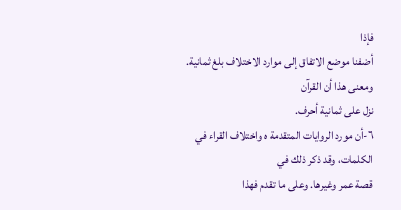فإذا
أضفنا موضع الاتفاق إلى موارد الاختلاف بلغ ثمانية. ومعنى هذا أن القرآن
نزل على ثمانية أحرف.
٦-أن مورد الروايات المتقدمة ه واختلاف القراء في الكلمات، وقد ذكر ذلك في
قصة عمر وغيرها. وعلى ما تقدم فهذا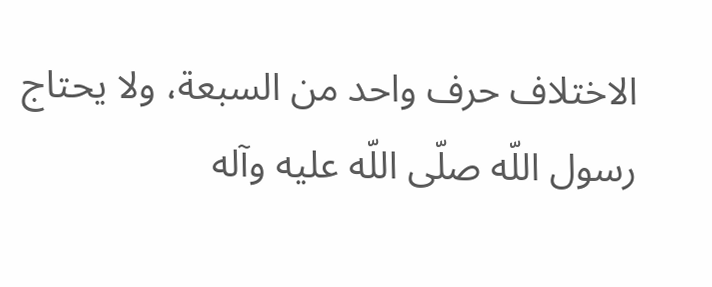الاختلاف حرف واحد من السبعة، ولا يحتاج
رسول اللّه صلّى اللّه عليه وآله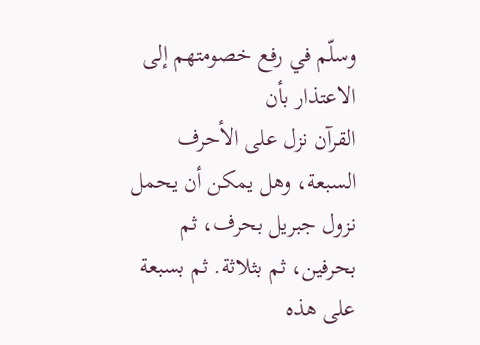وسلّم في رفع خصومتهم إلى الاعتذار بأن
القرآن نزل على الأحرف السبعة، وهل يمكن أن يحمل نزول جبريل بحرف، ثم
بحرفين، ثم بثلاثة. ثم بسبعة على هذه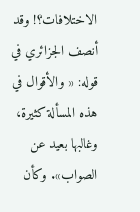الاختلافات؟! وقد أنصف الجزائري في
قوله: « والأقوال في هذه المسألة كثيرة، وغالبها بعيد عن الصواب». وكأن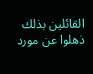القائلين بذلك ذهلوا عن مورد